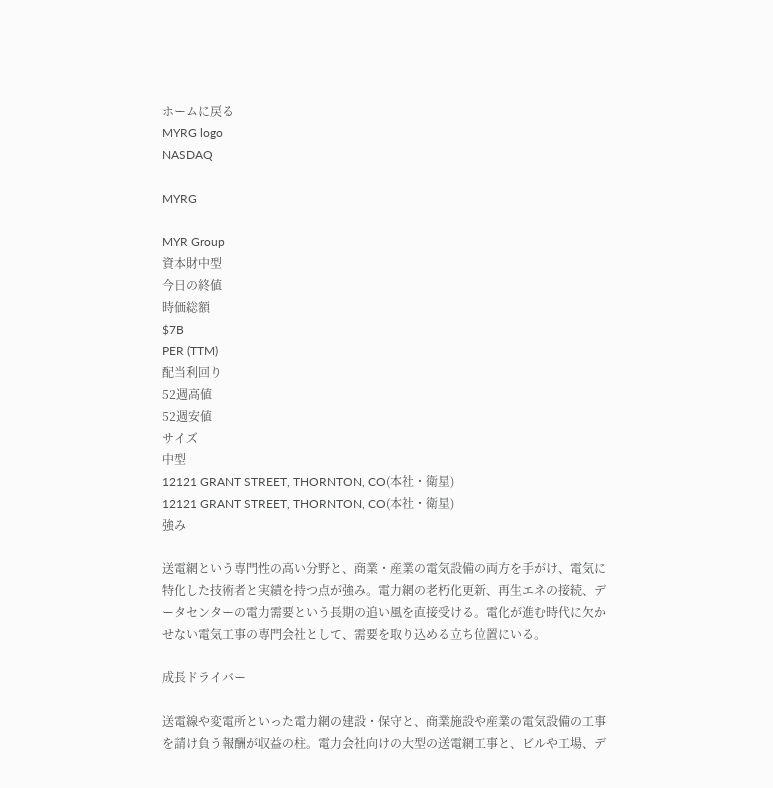ホームに戻る
MYRG logo
NASDAQ

MYRG

MYR Group
資本財中型
今日の終値
時価総額
$7B
PER (TTM)
配当利回り
52週高値
52週安値
サイズ
中型
12121 GRANT STREET, THORNTON, CO(本社・衛星)
12121 GRANT STREET, THORNTON, CO(本社・衛星)
強み

送電網という専門性の高い分野と、商業・産業の電気設備の両方を手がけ、電気に特化した技術者と実績を持つ点が強み。電力網の老朽化更新、再生エネの接続、データセンターの電力需要という長期の追い風を直接受ける。電化が進む時代に欠かせない電気工事の専門会社として、需要を取り込める立ち位置にいる。

成長ドライバー

送電線や変電所といった電力網の建設・保守と、商業施設や産業の電気設備の工事を請け負う報酬が収益の柱。電力会社向けの大型の送電網工事と、ビルや工場、デ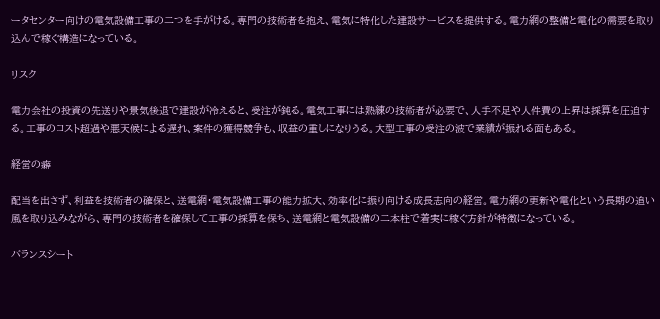ータセンター向けの電気設備工事の二つを手がける。専門の技術者を抱え、電気に特化した建設サービスを提供する。電力網の整備と電化の需要を取り込んで稼ぐ構造になっている。

リスク

電力会社の投資の先送りや景気後退で建設が冷えると、受注が鈍る。電気工事には熟練の技術者が必要で、人手不足や人件費の上昇は採算を圧迫する。工事のコスト超過や悪天候による遅れ、案件の獲得競争も、収益の重しになりうる。大型工事の受注の波で業績が振れる面もある。

経営の癖

配当を出さず、利益を技術者の確保と、送電網・電気設備工事の能力拡大、効率化に振り向ける成長志向の経営。電力網の更新や電化という長期の追い風を取り込みながら、専門の技術者を確保して工事の採算を保ち、送電網と電気設備の二本柱で着実に稼ぐ方針が特徴になっている。

バランスシート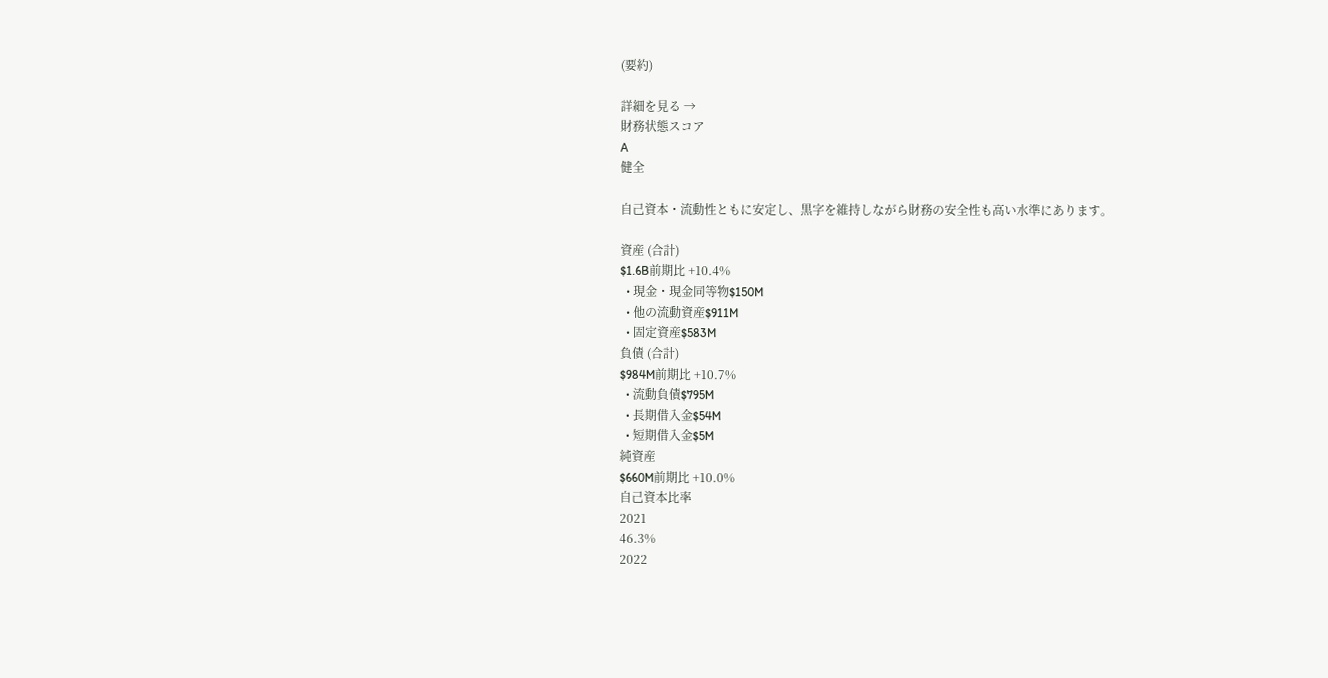(要約)

詳細を見る →
財務状態スコア
A
健全

自己資本・流動性ともに安定し、黒字を維持しながら財務の安全性も高い水準にあります。

資産 (合計)
$1.6B前期比 +10.4%
  • 現金・現金同等物$150M
  • 他の流動資産$911M
  • 固定資産$583M
負債 (合計)
$984M前期比 +10.7%
  • 流動負債$795M
  • 長期借入金$54M
  • 短期借入金$5M
純資産
$660M前期比 +10.0%
自己資本比率
2021
46.3%
2022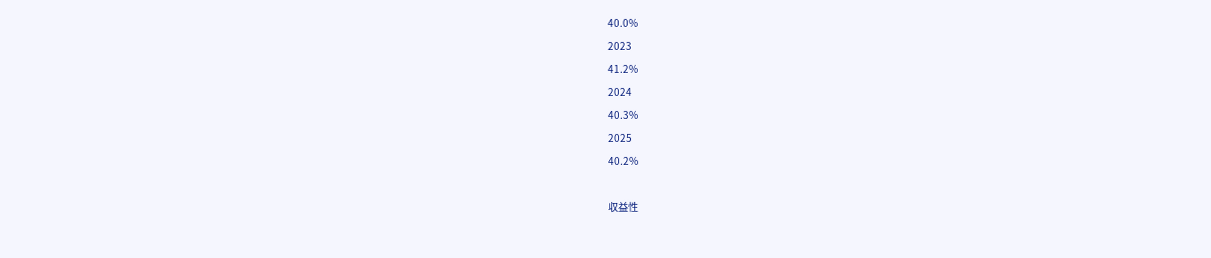40.0%
2023
41.2%
2024
40.3%
2025
40.2%

収益性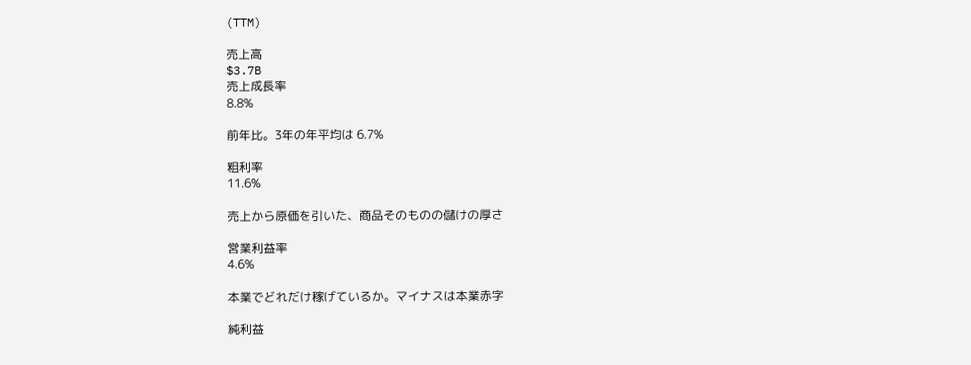(TTM)

売上高
$3.7B
売上成長率
8.8%

前年比。3年の年平均は 6.7%

粗利率
11.6%

売上から原価を引いた、商品そのものの儲けの厚さ

営業利益率
4.6%

本業でどれだけ稼げているか。マイナスは本業赤字

純利益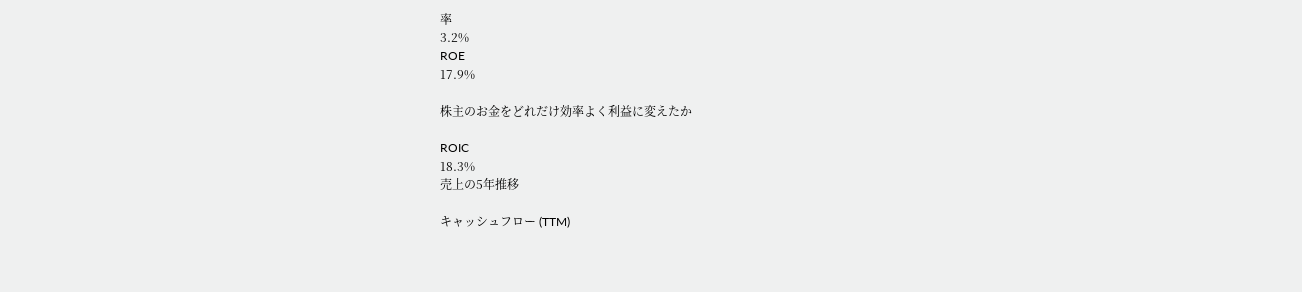率
3.2%
ROE
17.9%

株主のお金をどれだけ効率よく利益に変えたか

ROIC
18.3%
売上の5年推移

キャッシュフロー (TTM)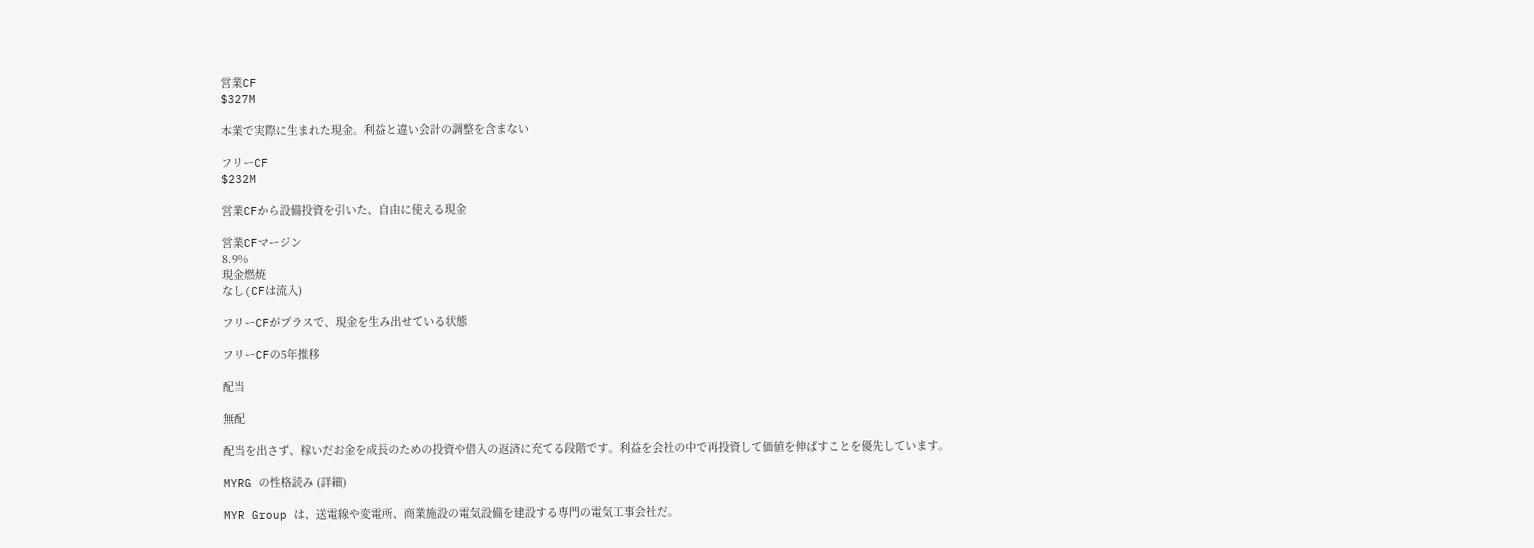営業CF
$327M

本業で実際に生まれた現金。利益と違い会計の調整を含まない

フリーCF
$232M

営業CFから設備投資を引いた、自由に使える現金

営業CFマージン
8.9%
現金燃焼
なし(CFは流入)

フリーCFがプラスで、現金を生み出せている状態

フリーCFの5年推移

配当

無配

配当を出さず、稼いだお金を成長のための投資や借入の返済に充てる段階です。利益を会社の中で再投資して価値を伸ばすことを優先しています。

MYRG の性格読み (詳細)

MYR Group は、送電線や変電所、商業施設の電気設備を建設する専門の電気工事会社だ。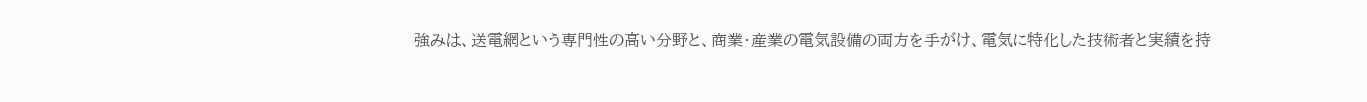強みは、送電網という専門性の高い分野と、商業・産業の電気設備の両方を手がけ、電気に特化した技術者と実績を持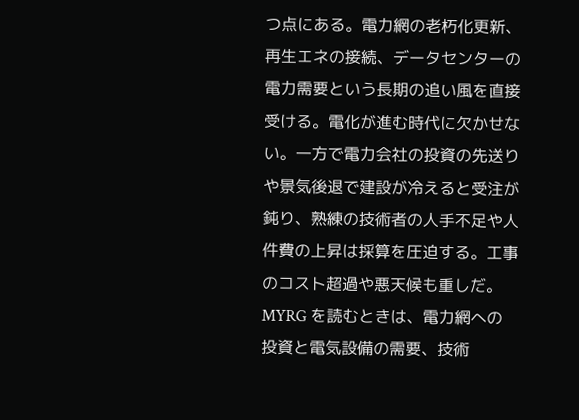つ点にある。電力網の老朽化更新、再生エネの接続、データセンターの電力需要という長期の追い風を直接受ける。電化が進む時代に欠かせない。一方で電力会社の投資の先送りや景気後退で建設が冷えると受注が鈍り、熟練の技術者の人手不足や人件費の上昇は採算を圧迫する。工事のコスト超過や悪天候も重しだ。MYRG を読むときは、電力網への投資と電気設備の需要、技術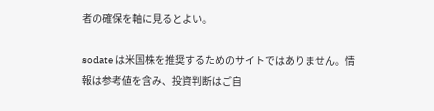者の確保を軸に見るとよい。

sodate は米国株を推奨するためのサイトではありません。情報は参考値を含み、投資判断はご自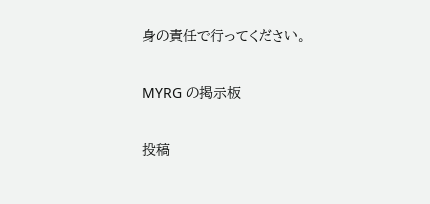身の責任で行ってください。

MYRG の掲示板

投稿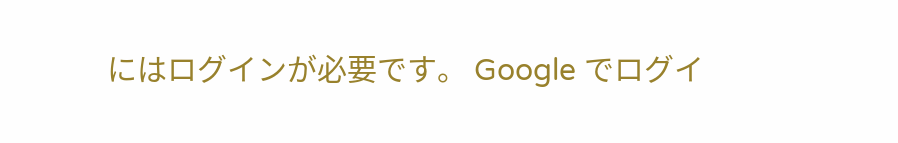にはログインが必要です。 Google でログイ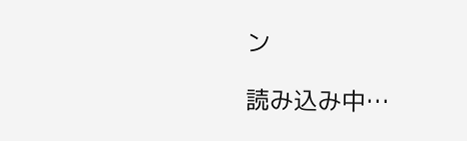ン

読み込み中…